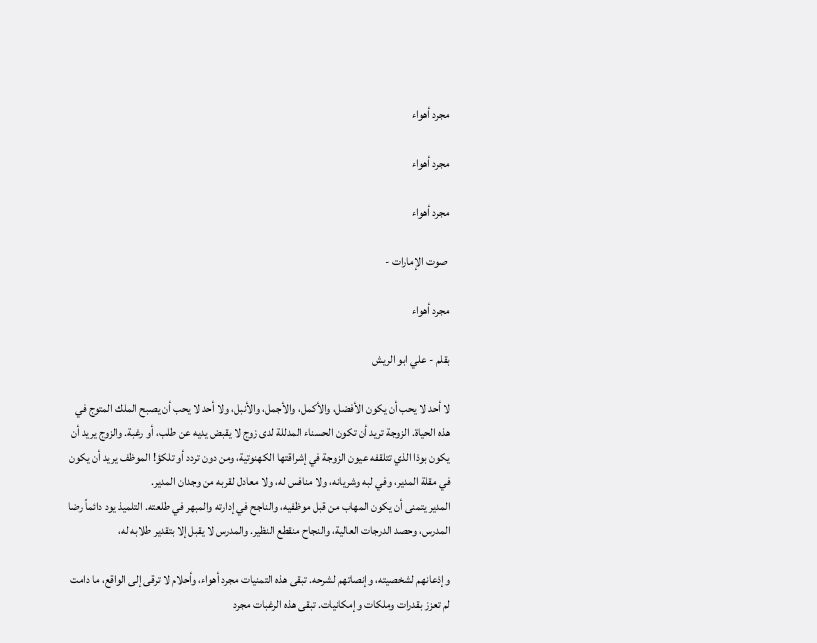مجرد أهواء

مجرد أهواء

مجرد أهواء

 صوت الإمارات -

مجرد أهواء

بقلم - علي ابو الريش

لا أحد لا يحب أن يكون الأفضل، والأكمل، والأجمل، والأنبل، ولا أحد لا يحب أن يصبح الملك المتوج في هذه الحياة. الزوجة تريد أن تكون الحسناء المدللة لدى زوج لا يقبض يديه عن طلب، أو رغبة. والزوج يريد أن يكون بوذا الذي تتلقفه عيون الزوجة في إشراقتها الكهنوتية، ومن دون تردد أو تلكؤ! الموظف يريد أن يكون في مقلة المدير، وفي لبه وشريانه، ولا منافس له، ولا معادل لقربه من وجدان المدير.
المدير يتمنى أن يكون المهاب من قبل موظفيه، والناجح في إدارته والمبهر في طلعته. التلميذ يود دائماً رضا المدرس، وحصد الدرجات العالية، والنجاح منقطع النظير. والمدرس لا يقبل إلا بتقدير طلابه له،

وإذعانهم لشخصيته، وإنصاتهم لشرحه. تبقى هذه التمنيات مجرد أهواء، وأحلام لا ترقى إلى الواقع، ما دامت لم تعزز بقدرات وملكات وإمكانيات. تبقى هذه الرغبات مجرد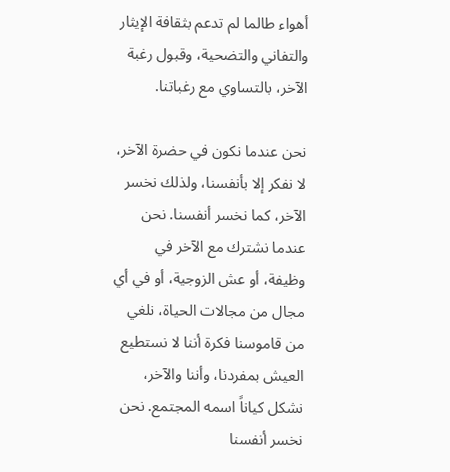أهواء طالما لم تدعم بثقافة الإيثار والتفاني والتضحية، وقبول رغبة الآخر، بالتساوي مع رغباتنا.

نحن عندما نكون في حضرة الآخر، لا نفكر إلا بأنفسنا، ولذلك نخسر الآخر، كما نخسر أنفسنا. نحن عندما نشترك مع الآخر في وظيفة، أو عش الزوجية، أو في أي مجال من مجالات الحياة، نلغي من قاموسنا فكرة أننا لا نستطيع العيش بمفردنا، وأننا والآخر، نشكل كياناً اسمه المجتمع. نحن نخسر أنفسنا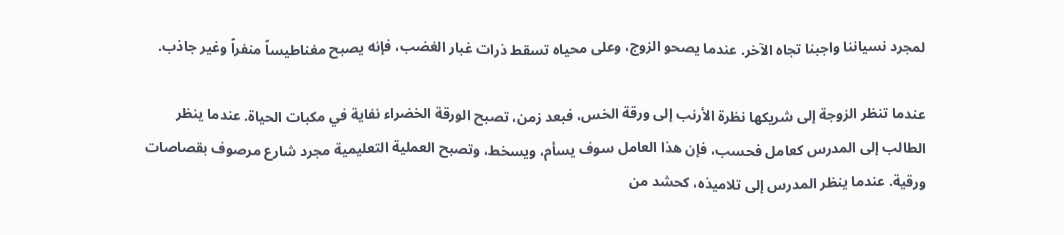لمجرد نسياننا واجبنا تجاه الآخر. عندما يصحو الزوج، وعلى محياه تسقط ذرات غبار الغضب، فإنه يصبح مغناطيساً منفراً وغير جاذب.

عندما تنظر الزوجة إلى شريكها نظرة الأرنب إلى ورقة الخس، فبعد زمن، تصبح الورقة الخضراء نفاية في مكبات الحياة. عندما ينظر الطالب إلى المدرس كعامل فحسب، فإن هذا العامل سوف يسأم، ويسخط، وتصبح العملية التعليمية مجرد شارع مرصوف بقصاصات ورقية. عندما ينظر المدرس إلى تلاميذه، كحشد من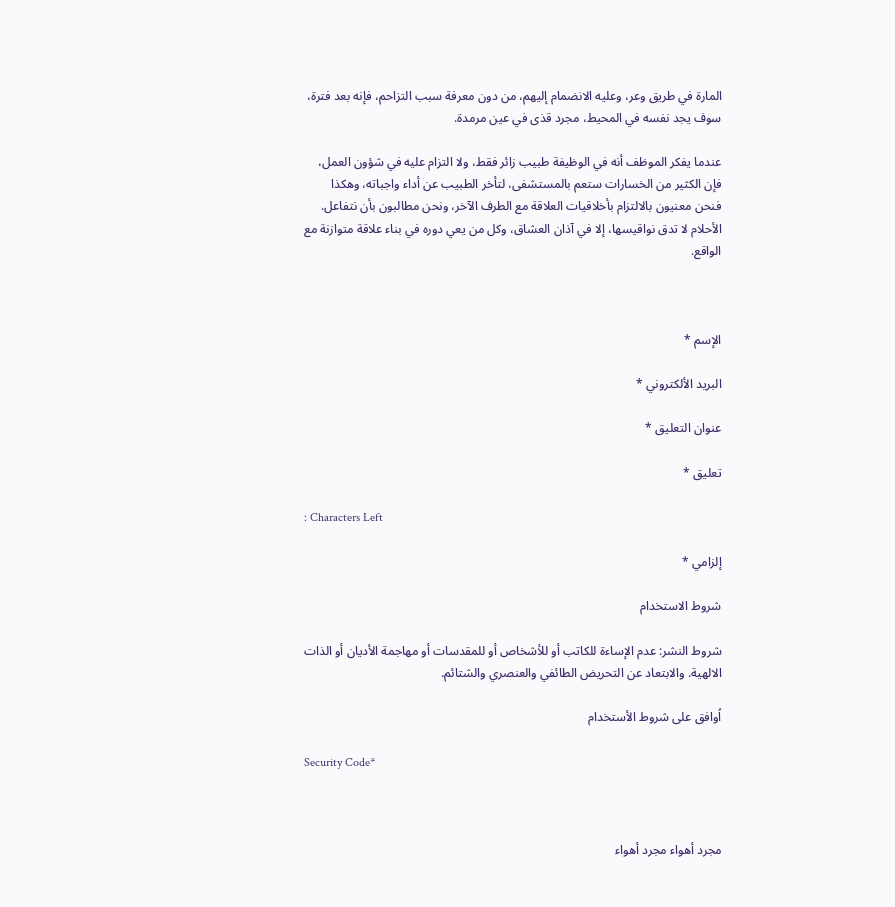المارة في طريق وعر، وعليه الانضمام إليهم، من دون معرفة سبب التزاحم، فإنه بعد فترة، سوف يجد نفسه في المحيط، مجرد قذى في عين مرمدة.

عندما يفكر الموظف أنه في الوظيفة طبيب زائر فقط، ولا التزام عليه في شؤون العمل، فإن الكثير من الخسارات ستعم بالمستشفى، لتأخر الطبيب عن أداء واجباته، وهكذا فنحن معنيون بالالتزام بأخلاقيات العلاقة مع الطرف الآخر، ونحن مطالبون بأن نتفاعل. الأحلام لا تدق نواقيسها، إلا في آذان العشاق، وكل من يعي دوره في بناء علاقة متوازنة مع الواقع.



الإسم *

البريد الألكتروني *

عنوان التعليق *

تعليق *

: Characters Left

إلزامي *

شروط الاستخدام

شروط النشر: عدم الإساءة للكاتب أو للأشخاص أو للمقدسات أو مهاجمة الأديان أو الذات الالهية. والابتعاد عن التحريض الطائفي والعنصري والشتائم.

اُوافق على شروط الأستخدام

Security Code*



مجرد أهواء مجرد أهواء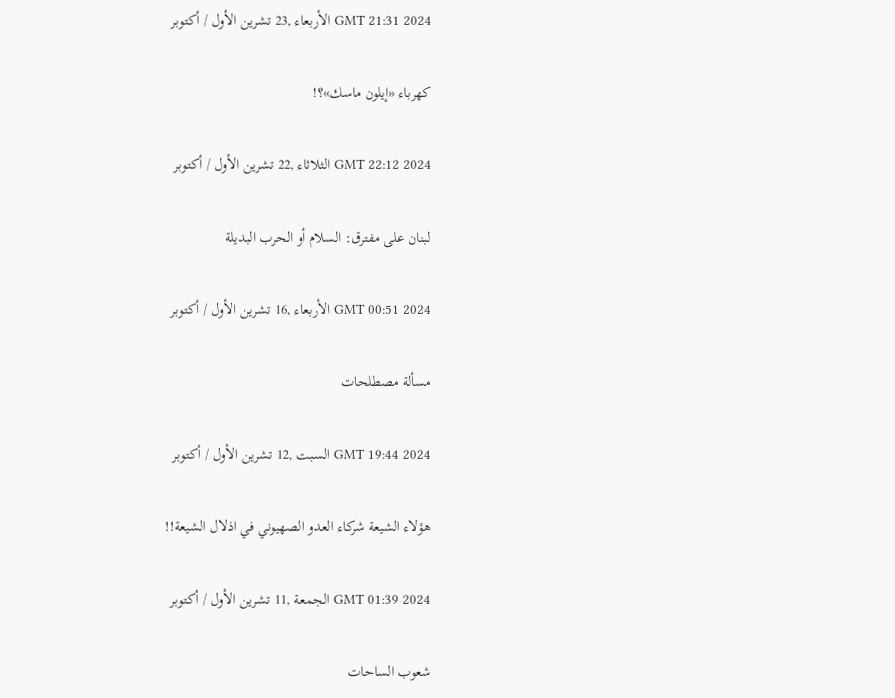GMT 21:31 2024 الأربعاء ,23 تشرين الأول / أكتوبر

كهرباء «إيلون ماسك»؟!

GMT 22:12 2024 الثلاثاء ,22 تشرين الأول / أكتوبر

لبنان على مفترق: السلام أو الحرب البديلة

GMT 00:51 2024 الأربعاء ,16 تشرين الأول / أكتوبر

مسألة مصطلحات

GMT 19:44 2024 السبت ,12 تشرين الأول / أكتوبر

هؤلاء الشيعة شركاء العدو الصهيوني في اذلال الشيعة!!

GMT 01:39 2024 الجمعة ,11 تشرين الأول / أكتوبر

شعوب الساحات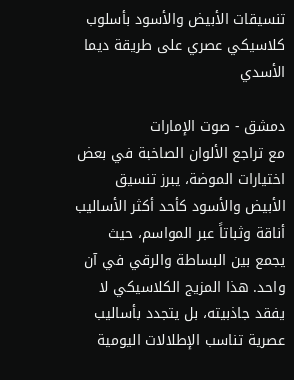تنسيقات الأبيض والأسود بأسلوب كلاسيكي عصري على طريقة ديما الأسدي

دمشق - صوت الإمارات
مع تراجع الألوان الصاخبة في بعض اختيارات الموضة، يبرز تنسيق الأبيض والأسود كأحد أكثر الأساليب أناقة وثباتاً عبر المواسم، حيث يجمع بين البساطة والرقي في آن واحد. هذا المزيج الكلاسيكي لا يفقد جاذبيته، بل يتجدد بأساليب عصرية تناسب الإطلالات اليومية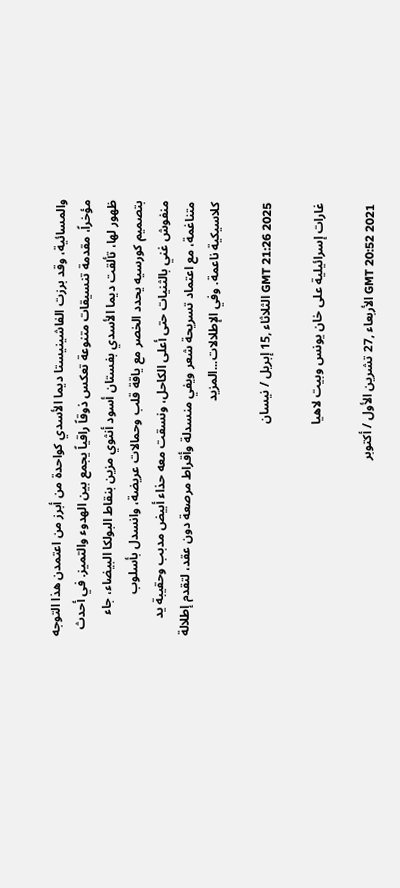والمسائية، وقد برزت الفاشينيستا ديما الأسدي كواحدة من أبرز من اعتمدن هذا التوجه مؤخراً، مقدمة تنسيقات متنوعة تعكس ذوقاً راقياً يجمع بين الهدوء والتميز. في أحدث ظهور لها، تألقت ديما الأسدي بفستان أسود أنثوي مزين بنقاط البولكا البيضاء، جاء بتصميم كورسيه يحدد الخصر مع ياقة قلب وحمالات عريضة، وانسدل بأسلوب منفوش غني بالثنيات حتى أعلى الكاحل، ونسقت معه حذاء أبيض مدبب وحقيبة يد متناغمة، مع اعتماد تسريحة شعر ويفي منسدلة وأقراط مرصعة دون عقد، لتقدم إطلالة كلاسيكية ناعمة. وفي الإطلالات...المزيد

GMT 21:26 2025 الثلاثاء ,15 إبريل / نيسان

غارات إسرائيلية على خان يونس وبيت لاهيا

GMT 20:52 2021 الأربعاء ,27 تشرين الأول / أكتوبر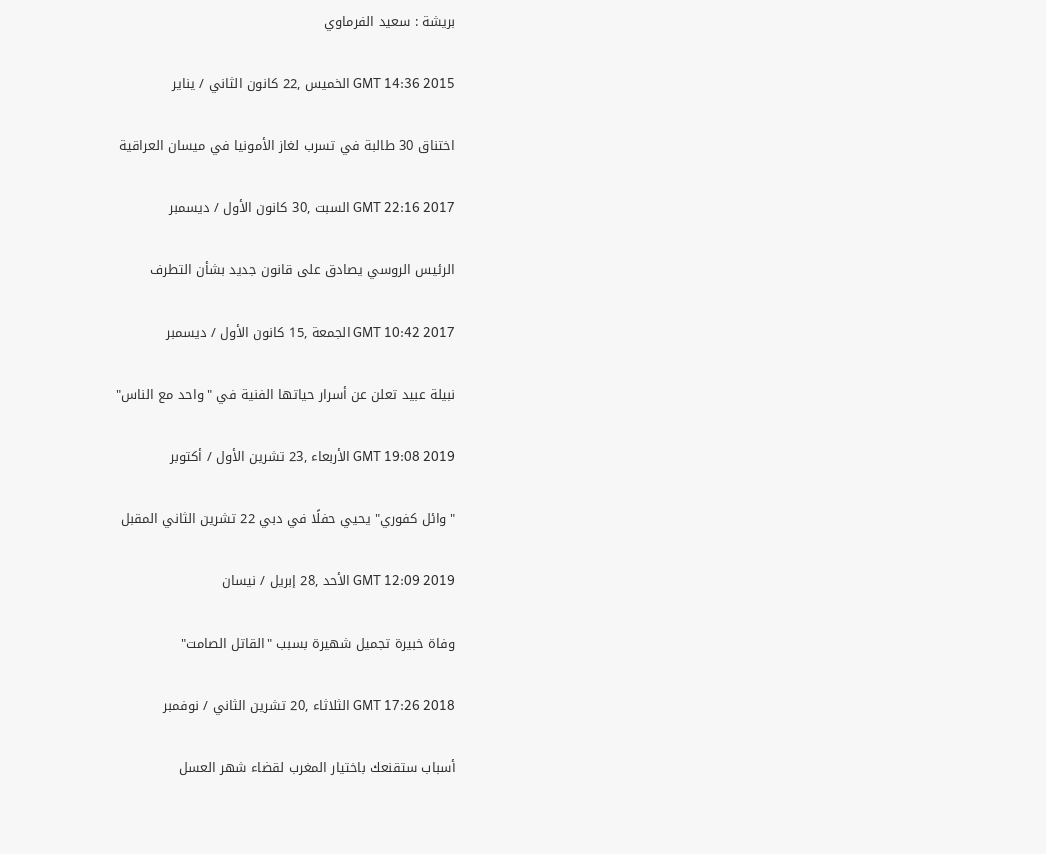بريشة : سعيد الفرماوي

GMT 14:36 2015 الخميس ,22 كانون الثاني / يناير

اختناق 30 طالبة في تسرب لغاز الأمونيا في ميسان العراقية

GMT 22:16 2017 السبت ,30 كانون الأول / ديسمبر

الرئيس الروسي يصادق على قانون جديد بشأن التطرف

GMT 10:42 2017 الجمعة ,15 كانون الأول / ديسمبر

نبيلة عبيد تعلن عن أسرار حياتها الفنية في "واحد مع الناس"

GMT 19:08 2019 الأربعاء ,23 تشرين الأول / أكتوبر

"وائل كفوري" يحيي حفلًا في دبي 22 تشرين الثاني المقبل

GMT 12:09 2019 الأحد ,28 إبريل / نيسان

وفاة خبيرة تجميل شهيرة بسبب "القاتل الصامت"

GMT 17:26 2018 الثلاثاء ,20 تشرين الثاني / نوفمبر

أسباب ستقنعك باختيار المغرب لقضاء شهر العسل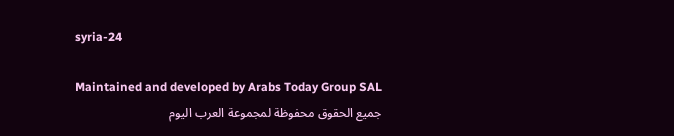syria-24

Maintained and developed by Arabs Today Group SAL
جميع الحقوق محفوظة لمجموعة العرب اليوم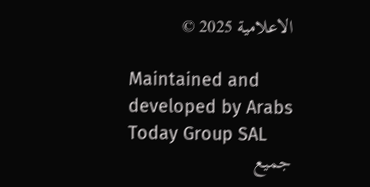الاعلامية 2025 ©

Maintained and developed by Arabs Today Group SAL
جميع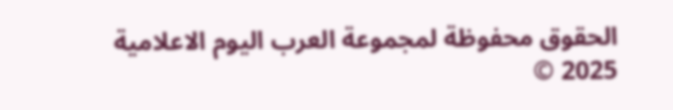الحقوق محفوظة لمجموعة العرب اليوم الاعلامية 2025 ©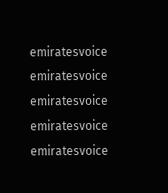emiratesvoice emiratesvoice emiratesvoice emiratesvoice
emiratesvoice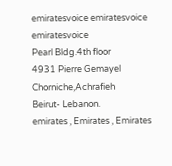emiratesvoice emiratesvoice
emiratesvoice
Pearl Bldg.4th floor
4931 Pierre Gemayel Chorniche,Achrafieh
Beirut- Lebanon.
emirates , Emirates , Emirates